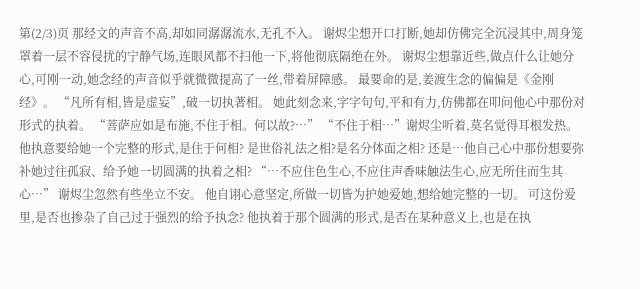第(2/3)页 那经文的声音不高,却如同潺潺流水,无孔不入。 谢烬尘想开口打断,她却仿佛完全沉浸其中,周身笼罩着一层不容侵扰的宁静气场,连眼风都不扫他一下,将他彻底隔绝在外。 谢烬尘想靠近些,做点什么让她分心,可刚一动,她念经的声音似乎就微微提高了一丝,带着屏障感。 最要命的是,姜渡生念的偏偏是《金刚经》。 “凡所有相,皆是虚妄”,破一切执著相。 她此刻念来,字字句句,平和有力,仿佛都在叩问他心中那份对形式的执着。 “菩萨应如是布施,不住于相。何以故?…” “不住于相…”谢烬尘听着,莫名觉得耳根发热。 他执意要给她一个完整的形式,是住于何相? 是世俗礼法之相?是名分体面之相? 还是…他自己心中那份想要弥补她过往孤寂、给予她一切圆满的执着之相? “…不应住色生心,不应住声香味触法生心,应无所住而生其心…” 谢烬尘忽然有些坐立不安。 他自诩心意坚定,所做一切皆为护她爱她,想给她完整的一切。 可这份爱里,是否也掺杂了自己过于强烈的给予执念? 他执着于那个圆满的形式,是否在某种意义上,也是在执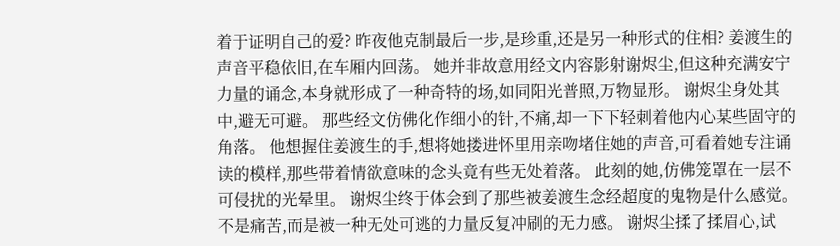着于证明自己的爱? 昨夜他克制最后一步,是珍重,还是另一种形式的住相? 姜渡生的声音平稳依旧,在车厢内回荡。 她并非故意用经文内容影射谢烬尘,但这种充满安宁力量的诵念,本身就形成了一种奇特的场,如同阳光普照,万物显形。 谢烬尘身处其中,避无可避。 那些经文仿佛化作细小的针,不痛,却一下下轻刺着他内心某些固守的角落。 他想握住姜渡生的手,想将她搂进怀里用亲吻堵住她的声音,可看着她专注诵读的模样,那些带着情欲意味的念头竟有些无处着落。 此刻的她,仿佛笼罩在一层不可侵扰的光晕里。 谢烬尘终于体会到了那些被姜渡生念经超度的鬼物是什么感觉。 不是痛苦,而是被一种无处可逃的力量反复冲刷的无力感。 谢烬尘揉了揉眉心,试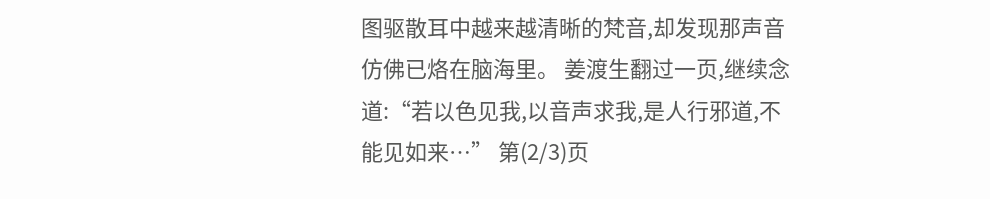图驱散耳中越来越清晰的梵音,却发现那声音仿佛已烙在脑海里。 姜渡生翻过一页,继续念道:“若以色见我,以音声求我,是人行邪道,不能见如来…” 第(2/3)页